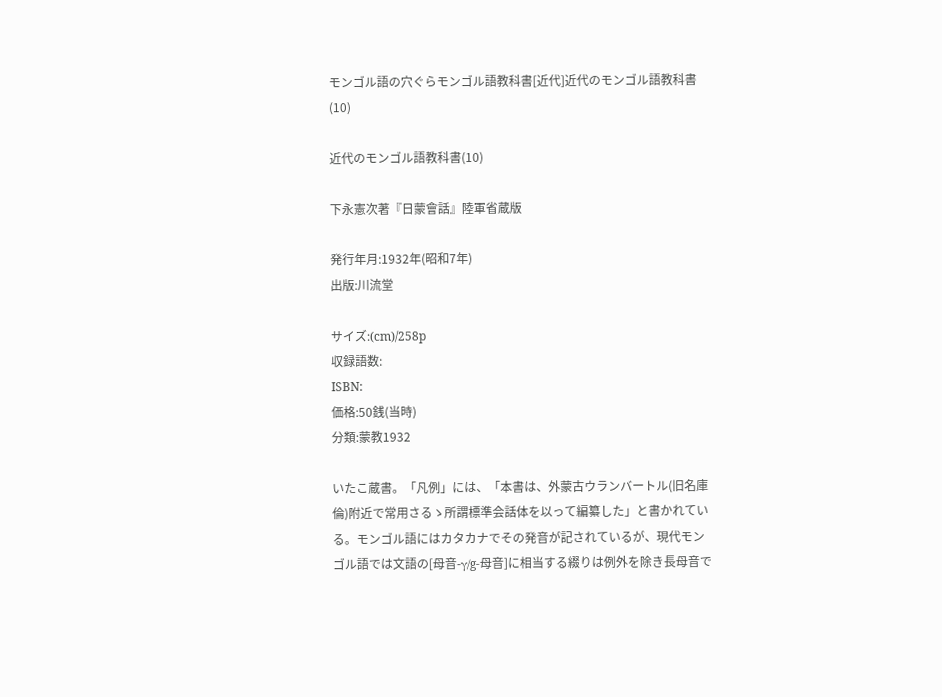モンゴル語の穴ぐらモンゴル語教科書[近代]近代のモンゴル語教科書(10)

近代のモンゴル語教科書(10)

下永憲次著『日蒙會話』陸軍省蔵版

発行年月:1932年(昭和7年)
出版:川流堂

サイズ:(cm)/258p
収録語数:
ISBN:
価格:50銭(当時)
分類:蒙教1932

いたこ蔵書。「凡例」には、「本書は、外蒙古ウランバートル(旧名庫倫)附近で常用さるゝ所謂標準会話体を以って編纂した」と書かれている。モンゴル語にはカタカナでその発音が記されているが、現代モンゴル語では文語の[母音-γ/g-母音]に相当する綴りは例外を除き長母音で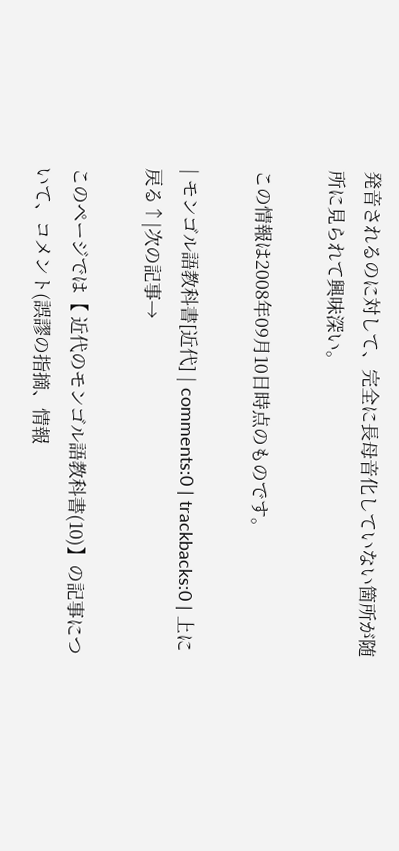発音されるのに対して、完全に長母音化していない箇所が随所に見られて興味深い。

この情報は2008年09月10日時点のものです。

| モンゴル語教科書[近代] | comments:0 | trackbacks:0 | 上に戻る↑|次の記事→

このページでは【 近代のモンゴル語教科書(10)】の記事について、コメント(誤謬の指摘、情報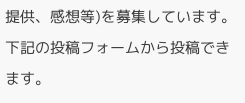提供、感想等)を募集しています。下記の投稿フォームから投稿できます。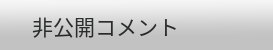非公開コメント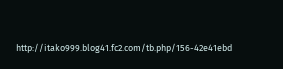http://itako999.blog41.fc2.com/tb.php/156-42e41ebd